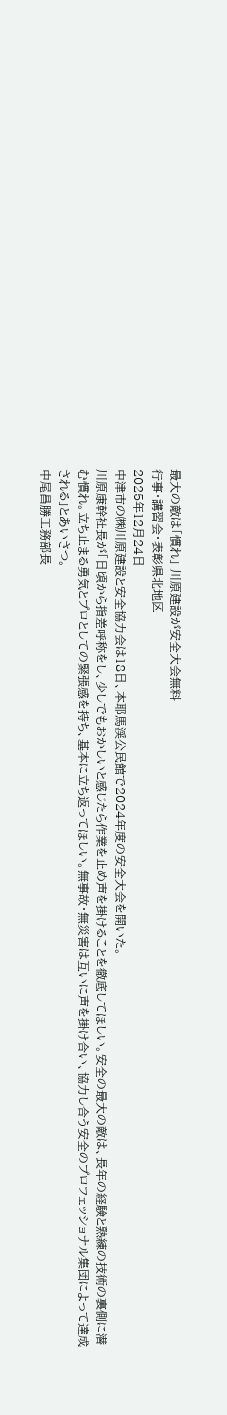最大の敵は「慣れ」 川原建設が安全大会無料
行事・講習会・表彰県北地区
2025年12月24日
中津市の㈱川原建設と安全協力会は18日、本耶馬渓公民館で2024年度の安全大会を開いた。
川原康幹社長が「日頃から指差呼称をし、少しでもおかしいと感じたら作業を止め声を掛けることを徹底してほしい。安全の最大の敵は、長年の経験と熟練の技術の裏側に潜む慣れ。立ち止まる勇気とプロとしての緊張感を持ち、基本に立ち返ってほしい。無事故・無災害は互いに声を掛け合い、協力し合う安全のプロフェッショナル集団によって達成される」とあいさつ。
中尾昌勝工務部長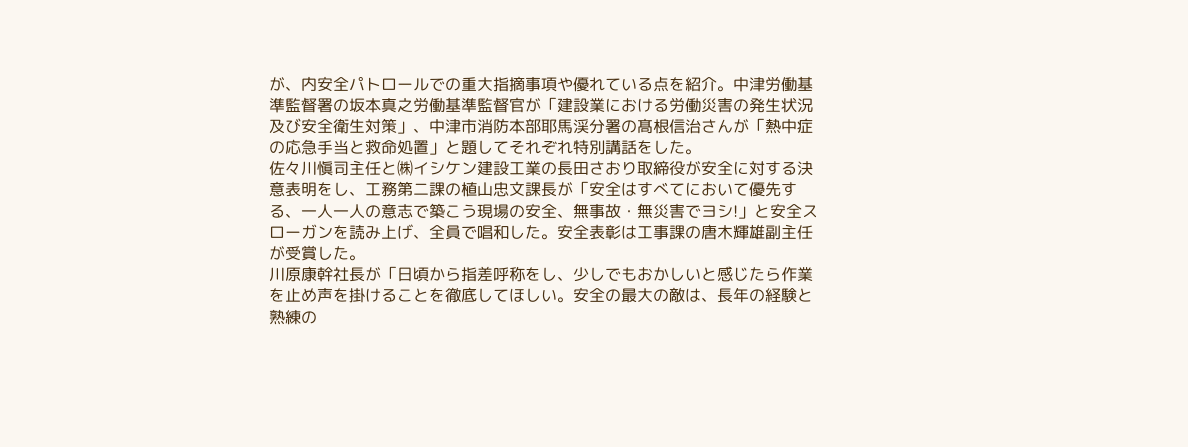が、内安全パトロールでの重大指摘事項や優れている点を紹介。中津労働基準監督署の坂本真之労働基準監督官が「建設業における労働災害の発生状況及び安全衛生対策」、中津市消防本部耶馬渓分署の髙根信治さんが「熱中症の応急手当と救命処置」と題してそれぞれ特別講話をした。
佐々川愼司主任と㈱イシケン建設工業の長田さおり取締役が安全に対する決意表明をし、工務第二課の植山忠文課長が「安全はすべてにおいて優先する、一人一人の意志で築こう現場の安全、無事故・無災害でヨシ!」と安全スローガンを読み上げ、全員で唱和した。安全表彰は工事課の唐木輝雄副主任が受賞した。
川原康幹社長が「日頃から指差呼称をし、少しでもおかしいと感じたら作業を止め声を掛けることを徹底してほしい。安全の最大の敵は、長年の経験と熟練の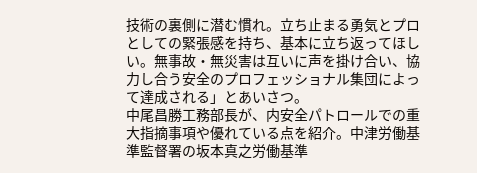技術の裏側に潜む慣れ。立ち止まる勇気とプロとしての緊張感を持ち、基本に立ち返ってほしい。無事故・無災害は互いに声を掛け合い、協力し合う安全のプロフェッショナル集団によって達成される」とあいさつ。
中尾昌勝工務部長が、内安全パトロールでの重大指摘事項や優れている点を紹介。中津労働基準監督署の坂本真之労働基準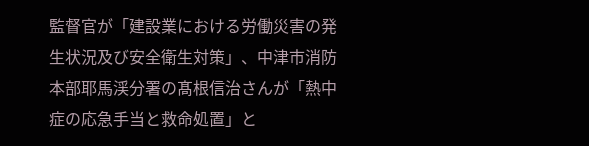監督官が「建設業における労働災害の発生状況及び安全衛生対策」、中津市消防本部耶馬渓分署の髙根信治さんが「熱中症の応急手当と救命処置」と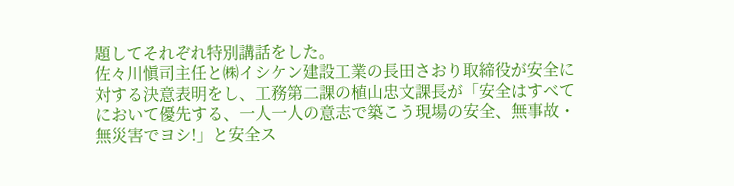題してそれぞれ特別講話をした。
佐々川愼司主任と㈱イシケン建設工業の長田さおり取締役が安全に対する決意表明をし、工務第二課の植山忠文課長が「安全はすべてにおいて優先する、一人一人の意志で築こう現場の安全、無事故・無災害でヨシ!」と安全ス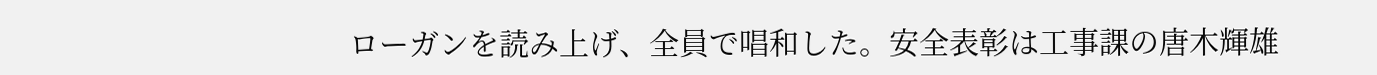ローガンを読み上げ、全員で唱和した。安全表彰は工事課の唐木輝雄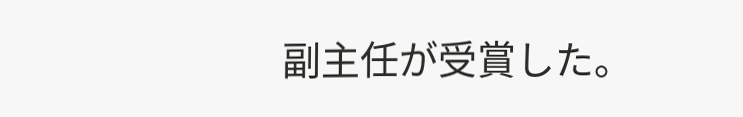副主任が受賞した。